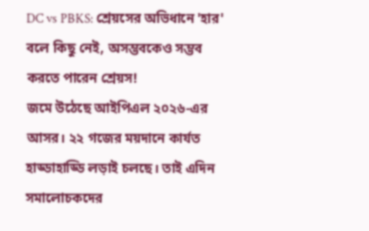DC vs PBKS: শ্রেয়সের অভিধানে 'হার' বলে কিছু নেই, অসম্ভবকেও সম্ভব করতে পারেন শ্রেয়স!
জমে উঠেছে আইপিএল ২০২৬-এর আসর। ২২ গজের ময়দানে কার্যত হাড্ডাহাড্ডি লড়াই চলছে। তাই এদিন সমালোচকদের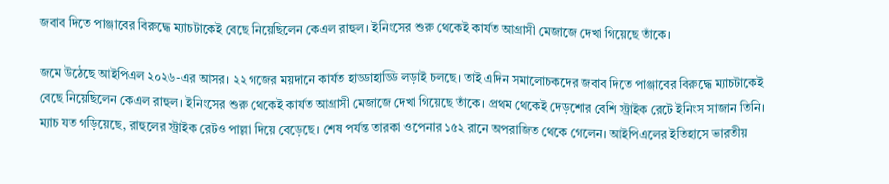জবাব দিতে পাঞ্জাবের বিরুদ্ধে ম্যাচটাকেই বেছে নিয়েছিলেন কেএল রাহুল। ইনিংসের শুরু থেকেই কার্যত আগ্রাসী মেজাজে দেখা গিয়েছে তাঁকে।

জমে উঠেছে আইপিএল ২০২৬-এর আসর। ২২ গজের ময়দানে কার্যত হাড্ডাহাড্ডি লড়াই চলছে। তাই এদিন সমালোচকদের জবাব দিতে পাঞ্জাবের বিরুদ্ধে ম্যাচটাকেই বেছে নিয়েছিলেন কেএল রাহুল। ইনিংসের শুরু থেকেই কার্যত আগ্রাসী মেজাজে দেখা গিয়েছে তাঁকে। প্রথম থেকেই দেড়শোর বেশি স্ট্রাইক রেটে ইনিংস সাজান তিনি। ম্যাচ যত গড়িয়েছে, রাহুলের স্ট্রাইক রেটও পাল্লা দিয়ে বেড়েছে। শেষ পর্যন্ত তারকা ওপেনার ১৫২ রানে অপরাজিত থেকে গেলেন। আইপিএলের ইতিহাসে ভারতীয়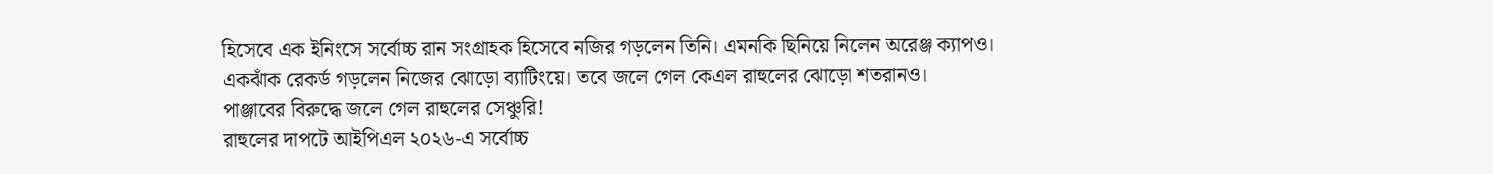হিসেবে এক ইনিংসে সর্বোচ্চ রান সংগ্রাহক হিসেবে নজির গড়লেন তিনি। এমনকি ছিনিয়ে নিলেন অরেঞ্জ ক্যাপও। একঝাঁক রেকর্ড গড়লেন নিজের ঝোড়ো ব্যাটিংয়ে। তবে জলে গেল কেএল রাহুলের ঝোড়ো শতরানও।
পাঞ্জাবের বিরুদ্ধে জলে গেল রাহুলের সেঞ্চুরি!
রাহুলের দাপটে আইপিএল ২০২৬-এ সর্বোচ্চ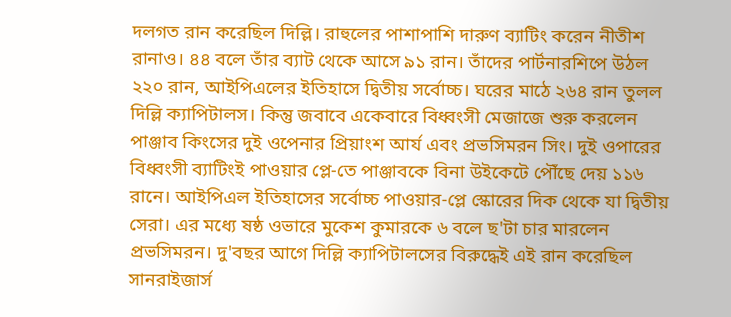দলগত রান করেছিল দিল্লি। রাহুলের পাশাপাশি দারুণ ব্যাটিং করেন নীতীশ রানাও। ৪৪ বলে তাঁর ব্যাট থেকে আসে ৯১ রান। তাঁদের পার্টনারশিপে উঠল ২২০ রান, আইপিএলের ইতিহাসে দ্বিতীয় সর্বোচ্চ। ঘরের মাঠে ২৬৪ রান তুলল দিল্লি ক্যাপিটালস। কিন্তু জবাবে একেবারে বিধ্বংসী মেজাজে শুরু করলেন পাঞ্জাব কিংসের দুই ওপেনার প্রিয়াংশ আর্য এবং প্রভসিমরন সিং। দুই ওপারের বিধ্বংসী ব্যাটিংই পাওয়ার প্লে-তে পাঞ্জাবকে বিনা উইকেটে পৌঁছে দেয় ১১৬ রানে। আইপিএল ইতিহাসের সর্বোচ্চ পাওয়ার-প্লে স্কোরের দিক থেকে যা দ্বিতীয় সেরা। এর মধ্যে ষষ্ঠ ওভারে মুকেশ কুমারকে ৬ বলে ছ'টা চার মারলেন প্রভসিমরন। দু'বছর আগে দিল্লি ক্যাপিটালসের বিরুদ্ধেই এই রান করেছিল সানরাইজার্স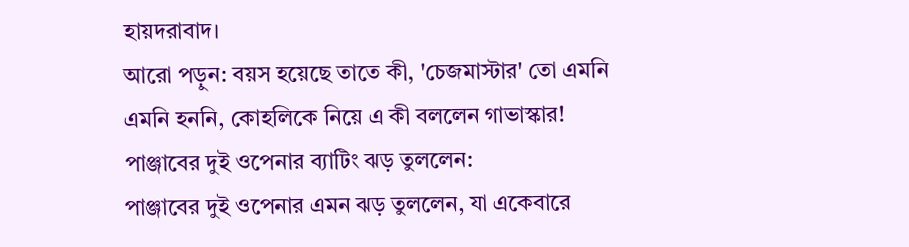হায়দরাবাদ।
আরো পড়ুন: বয়স হয়েছে তাতে কী, 'চেজমাস্টার' তো এমনি এমনি হননি, কোহলিকে নিয়ে এ কী বললেন গাভাস্কার!
পাঞ্জাবের দুই ওপেনার ব্যাটিং ঝড় তুললেন:
পাঞ্জাবের দুই ওপেনার এমন ঝড় তুললেন, যা একেবারে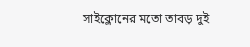সাইক্লোনের মতো তাবড় দুই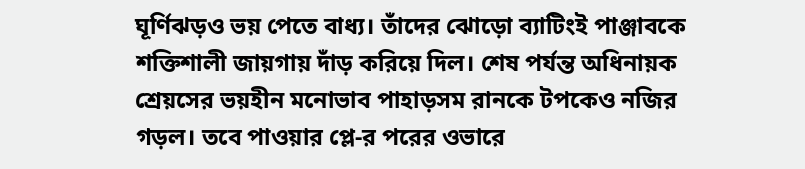ঘূর্ণিঝড়ও ভয় পেতে বাধ্য। তাঁদের ঝোড়ো ব্যাটিংই পাঞ্জাবকে শক্তিশালী জায়গায় দাঁড় করিয়ে দিল। শেষ পর্যন্ত অধিনায়ক শ্রেয়সের ভয়হীন মনোভাব পাহাড়সম রানকে টপকেও নজির গড়ল। তবে পাওয়ার প্লে-র পরের ওভারে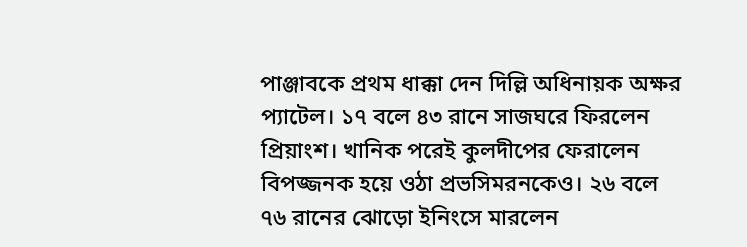পাঞ্জাবকে প্রথম ধাক্কা দেন দিল্লি অধিনায়ক অক্ষর প্যাটেল। ১৭ বলে ৪৩ রানে সাজঘরে ফিরলেন প্রিয়াংশ। খানিক পরেই কুলদীপের ফেরালেন বিপজ্জনক হয়ে ওঠা প্রভসিমরনকেও। ২৬ বলে ৭৬ রানের ঝোড়ো ইনিংসে মারলেন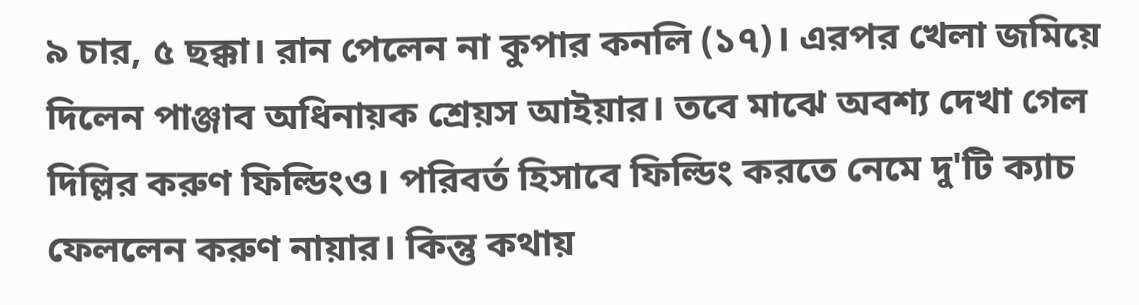৯ চার, ৫ ছক্কা। রান পেলেন না কুপার কনলি (১৭)। এরপর খেলা জমিয়ে দিলেন পাঞ্জাব অধিনায়ক শ্রেয়স আইয়ার। তবে মাঝে অবশ্য দেখা গেল দিল্লির করুণ ফিল্ডিংও। পরিবর্ত হিসাবে ফিল্ডিং করতে নেমে দু'টি ক্যাচ ফেললেন করুণ নায়ার। কিন্তু কথায়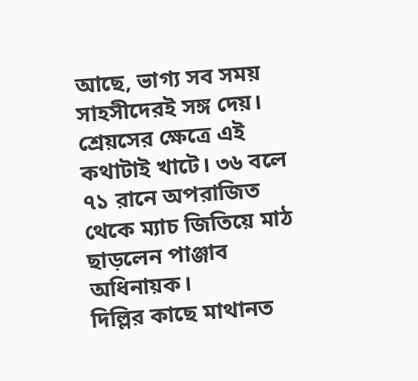আছে, ভাগ্য সব সময় সাহসীদেরই সঙ্গ দেয়। শ্রেয়সের ক্ষেত্রে এই কথাটাই খাটে। ৩৬ বলে ৭১ রানে অপরাজিত থেকে ম্যাচ জিতিয়ে মাঠ ছাড়লেন পাঞ্জাব অধিনায়ক।
দিল্লির কাছে মাথানত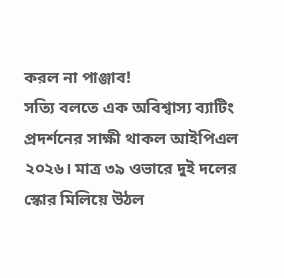করল না পাঞ্জাব!
সত্যি বলতে এক অবিশ্বাস্য ব্যাটিং প্রদর্শনের সাক্ষী থাকল আইপিএল ২০২৬। মাত্র ৩৯ ওভারে দুই দলের স্কোর মিলিয়ে উঠল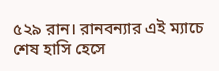৫২৯ রান। রানবন্যার এই ম্যাচে শেষ হাসি হেসে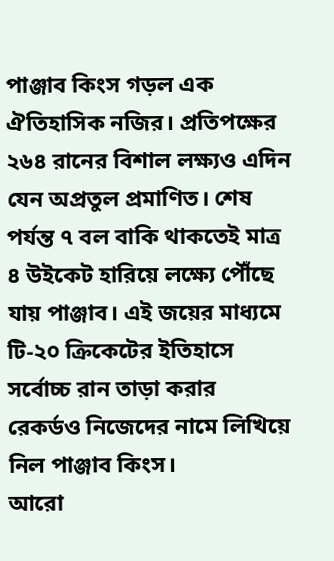পাঞ্জাব কিংস গড়ল এক ঐতিহাসিক নজির। প্রতিপক্ষের ২৬৪ রানের বিশাল লক্ষ্যও এদিন যেন অপ্রতুল প্রমাণিত। শেষ পর্যন্ত ৭ বল বাকি থাকতেই মাত্র ৪ উইকেট হারিয়ে লক্ষ্যে পৌঁছে যায় পাঞ্জাব। এই জয়ের মাধ্যমে টি-২০ ক্রিকেটের ইতিহাসে সর্বোচ্চ রান তাড়া করার রেকর্ডও নিজেদের নামে লিখিয়ে নিল পাঞ্জাব কিংস।
আরো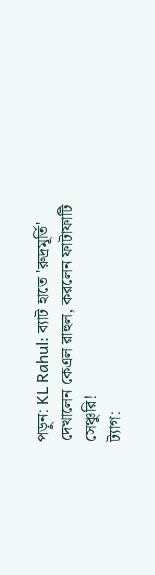পড়ুন: KL Rahul: ব্যাট হাতে 'রুদ্রমূর্তি' দেখালেন কেএল রাহুল, করলেন ফাটাফাটি সেঞ্চুরি!
ট্যাগ: